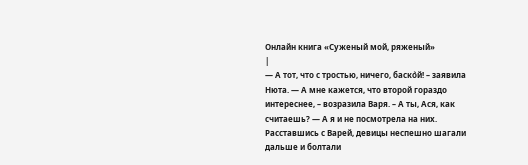Онлайн книга «Суженый мой, ряженый»
|
— А тот, что с тростью, ничего, баско̀й! – заявила Нюта. — А мне кажется, что второй гораздо интереснее, – возразила Варя. – А ты, Ася, как считаешь? — А я и не посмотрела на них. Расставшись с Варей, девицы неспешно шагали дальше и болтали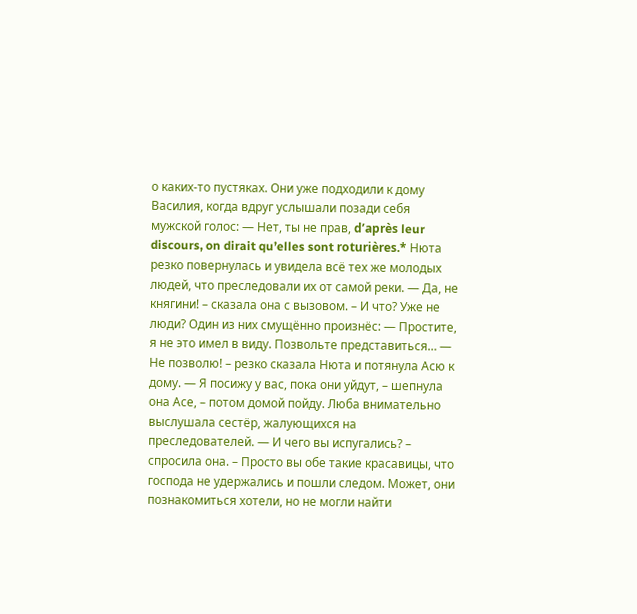о каких-то пустяках. Они уже подходили к дому Василия, когда вдруг услышали позади себя мужской голос: — Нет, ты не прав, d’après leur discours, on dirait qu’elles sont roturières.* Нюта резко повернулась и увидела всё тех же молодых людей, что преследовали их от самой реки. — Да, не княгини! – сказала она с вызовом. – И что? Уже не люди? Один из них смущённо произнёс: — Простите, я не это имел в виду. Позвольте представиться… — Не позволю! – резко сказала Нюта и потянула Асю к дому. — Я посижу у вас, пока они уйдут, – шепнула она Асе, – потом домой пойду. Люба внимательно выслушала сестёр, жалующихся на преследователей. — И чего вы испугались? – спросила она. – Просто вы обе такие красавицы, что господа не удержались и пошли следом. Может, они познакомиться хотели, но не могли найти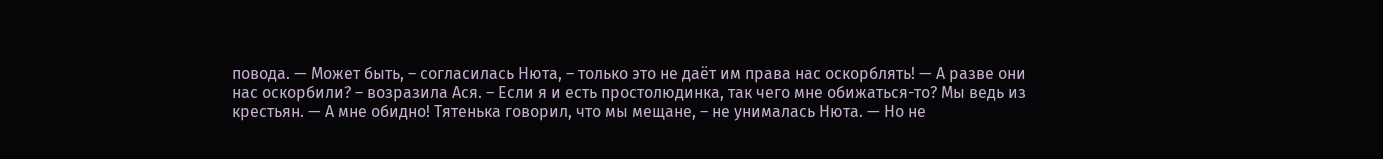повода. — Может быть, – согласилась Нюта, – только это не даёт им права нас оскорблять! — А разве они нас оскорбили? – возразила Ася. – Если я и есть простолюдинка, так чего мне обижаться-то? Мы ведь из крестьян. — А мне обидно! Тятенька говорил, что мы мещане, – не унималась Нюта. — Но не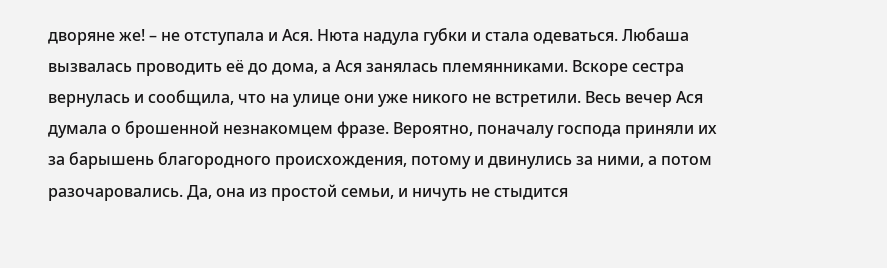дворяне же! – не отступала и Ася. Нюта надула губки и стала одеваться. Любаша вызвалась проводить её до дома, а Ася занялась племянниками. Вскоре сестра вернулась и сообщила, что на улице они уже никого не встретили. Весь вечер Ася думала о брошенной незнакомцем фразе. Вероятно, поначалу господа приняли их за барышень благородного происхождения, потому и двинулись за ними, а потом разочаровались. Да, она из простой семьи, и ничуть не стыдится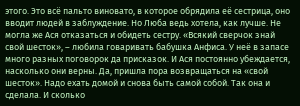этого. Это всё пальто виновато, в которое обрядила её сестрица, оно вводит людей в заблуждение. Но Люба ведь хотела, как лучше. Не могла же Ася отказаться и обидеть сестру. «Всякий сверчок знай свой шесток», – любила говаривать бабушка Анфиса. У неё в запасе много разных поговорок да присказок. И Ася постоянно убеждается, насколько они верны. Да, пришла пора возвращаться на «свой шесток». Надо ехать домой и снова быть самой собой. Так она и сделала. И сколько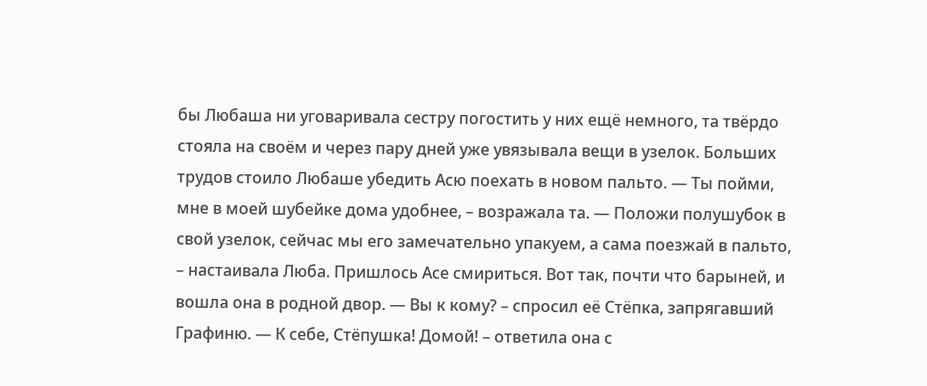бы Любаша ни уговаривала сестру погостить у них ещё немного, та твёрдо стояла на своём и через пару дней уже увязывала вещи в узелок. Больших трудов стоило Любаше убедить Асю поехать в новом пальто. — Ты пойми, мне в моей шубейке дома удобнее, – возражала та. — Положи полушубок в свой узелок, сейчас мы его замечательно упакуем, а сама поезжай в пальто, – настаивала Люба. Пришлось Асе смириться. Вот так, почти что барыней, и вошла она в родной двор. — Вы к кому? – спросил её Стёпка, запрягавший Графиню. — К себе, Стёпушка! Домой! – ответила она с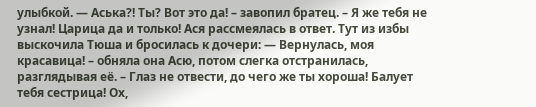улыбкой. — Аська?! Ты? Вот это да! – завопил братец. – Я же тебя не узнал! Царица да и только! Ася рассмеялась в ответ. Тут из избы выскочила Тюша и бросилась к дочери: — Вернулась, моя красавица! – обняла она Асю, потом слегка отстранилась, разглядывая её. – Глаз не отвести, до чего же ты хороша! Балует тебя сестрица! Ох,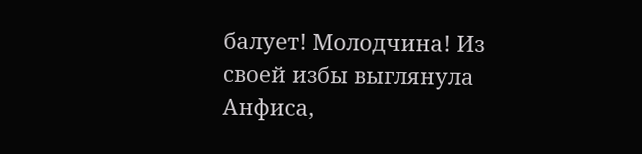балует! Молодчина! Из своей избы выглянула Анфиса,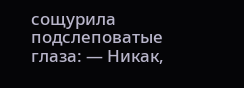сощурила подслеповатые глаза: — Никак,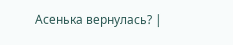Асенька вернулась? |